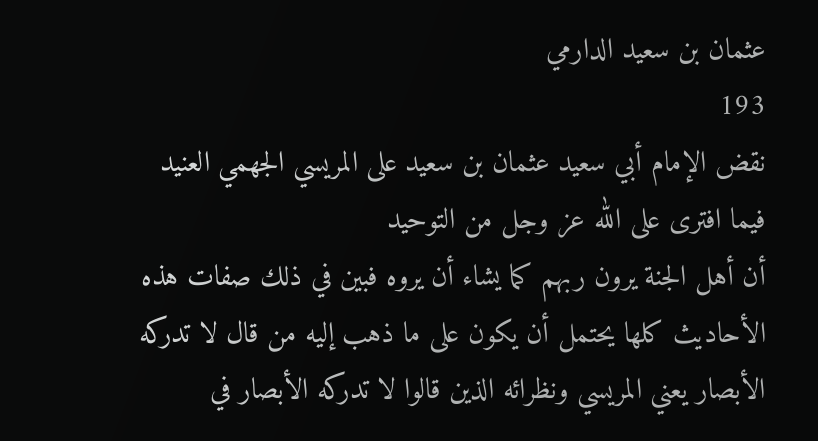عثمان بن سعيد الدارمي
193
نقض الإمام أبي سعيد عثمان بن سعيد على المريسي الجهمي العنيد فيما افترى على الله عز وجل من التوحيد
أن أهل الجنة يرون ربهم كما يشاء أن يروه فبين في ذلك صفات هذه الأحاديث كلها يحتمل أن يكون على ما ذهب إليه من قال لا تدركه الأبصار يعني المريسي ونظرائه الذين قالوا لا تدركه الأبصار في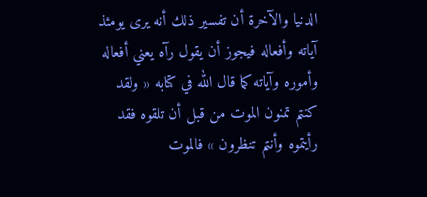الدنيا والآخرة أن تفسير ذلك أنه يرى يومئذ آياته وأفعاله فيجوز أن يقول رآه يعني أفعاله وأموره وآياته كما قال الله في كتابه « ولقد كنتم تمنون الموت من قبل أن تلقوه فقد رأيتموه وأنتم تنظرون » فالموت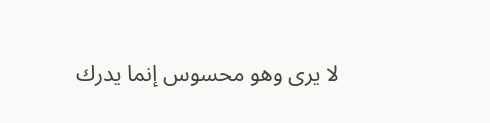لا يرى وهو محسوس إنما يدرك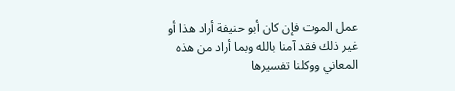عمل الموت فإن كان أبو حنيفة أراد هذا أو غير ذلك فقد آمنا بالله وبما أراد من هذه المعاني ووكلنا تفسيرها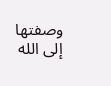وصفتها إلى الله